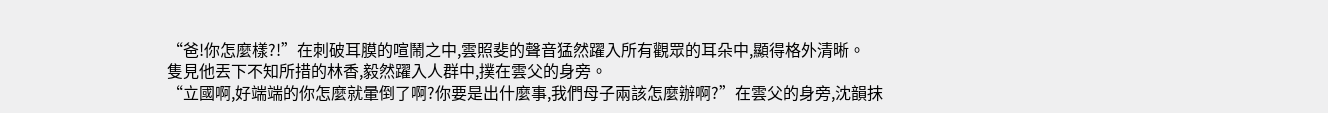“爸!你怎麼樣?!”在刺破耳膜的喧鬧之中,雲照斐的聲音猛然躍入所有觀眾的耳朵中,顯得格外清晰。
隻見他丟下不知所措的林香,毅然躍入人群中,撲在雲父的身旁。
“立國啊,好端端的你怎麼就暈倒了啊?你要是出什麼事,我們母子兩該怎麼辦啊?”在雲父的身旁,沈韻抹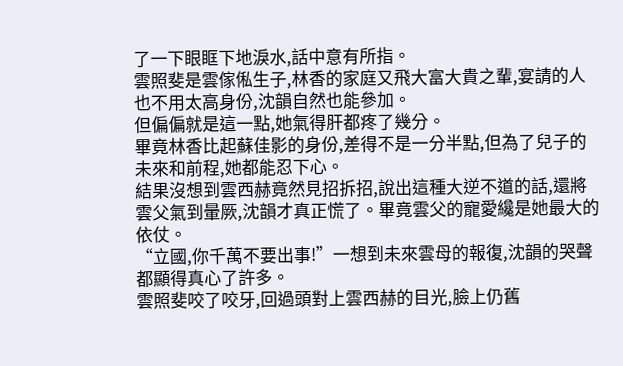了一下眼眶下地淚水,話中意有所指。
雲照斐是雲傢俬生子,林香的家庭又飛大富大貴之輩,宴請的人也不用太高身份,沈韻自然也能參加。
但偏偏就是這一點,她氣得肝都疼了幾分。
畢竟林香比起蘇佳影的身份,差得不是一分半點,但為了兒子的未來和前程,她都能忍下心。
結果沒想到雲西赫竟然見招拆招,說出這種大逆不道的話,還將雲父氣到暈厥,沈韻才真正慌了。畢竟雲父的寵愛纔是她最大的依仗。
“立國,你千萬不要出事!”一想到未來雲母的報復,沈韻的哭聲都顯得真心了許多。
雲照斐咬了咬牙,回過頭對上雲西赫的目光,臉上仍舊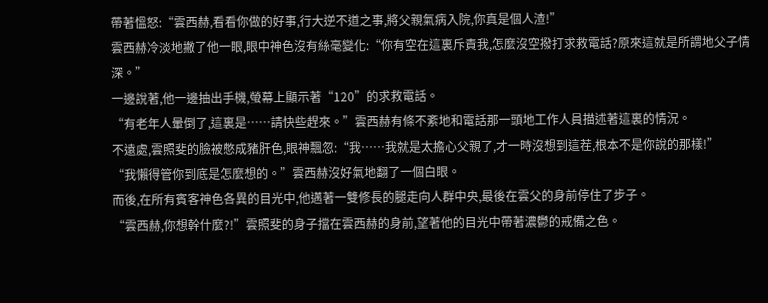帶著慍怒:“雲西赫,看看你做的好事,行大逆不道之事,將父親氣病入院,你真是個人渣!”
雲西赫冷淡地撇了他一眼,眼中神色沒有絲毫變化:“你有空在這裏斥責我,怎麼沒空撥打求救電話?原來這就是所謂地父子情深。”
一邊說著,他一邊抽出手機,螢幕上顯示著“120”的求救電話。
“有老年人暈倒了,這裏是……請快些趕來。”雲西赫有條不紊地和電話那一頭地工作人員描述著這裏的情況。
不遠處,雲照斐的臉被憋成豬肝色,眼神飄忽:“我……我就是太擔心父親了,才一時沒想到這茬,根本不是你說的那樣!”
“我懶得管你到底是怎麼想的。”雲西赫沒好氣地翻了一個白眼。
而後,在所有賓客神色各異的目光中,他邁著一雙修長的腿走向人群中央,最後在雲父的身前停住了步子。
“雲西赫,你想幹什麼?!”雲照斐的身子擋在雲西赫的身前,望著他的目光中帶著濃鬱的戒備之色。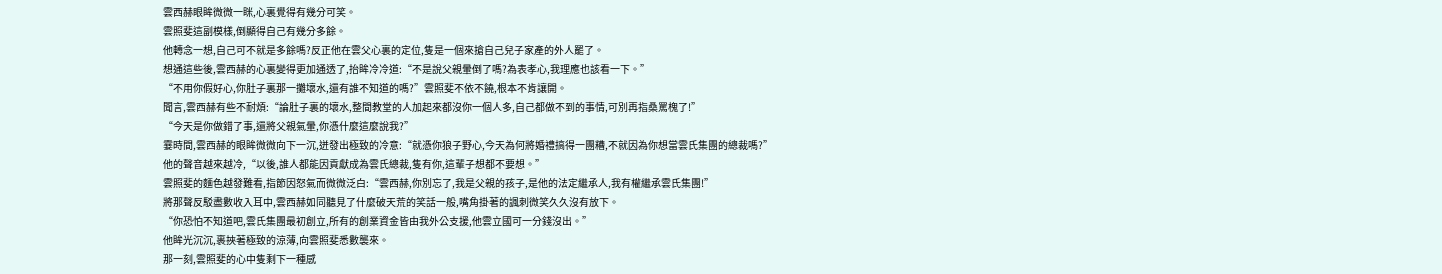雲西赫眼眸微微一眯,心裏覺得有幾分可笑。
雲照斐這副模樣,倒顯得自己有幾分多餘。
他轉念一想,自己可不就是多餘嗎?反正他在雲父心裏的定位,隻是一個來搶自己兒子家產的外人罷了。
想通這些後,雲西赫的心裏變得更加通透了,抬眸冷冷道:“不是說父親暈倒了嗎?為表孝心,我理應也該看一下。”
“不用你假好心,你肚子裏那一攤壞水,還有誰不知道的嗎?”雲照斐不依不饒,根本不肯讓開。
聞言,雲西赫有些不耐煩:“論肚子裏的壞水,整間教堂的人加起來都沒你一個人多,自己都做不到的事情,可別再指桑罵槐了!”
“今天是你做錯了事,還將父親氣暈,你憑什麼這麼說我?”
霎時間,雲西赫的眼眸微微向下一沉,迸發出極致的冷意:“就憑你狼子野心,今天為何將婚禮搞得一團糟,不就因為你想當雲氏集團的總裁嗎?”
他的聲音越來越冷,“以後,誰人都能因貢獻成為雲氏總裁,隻有你,這輩子想都不要想。”
雲照斐的麵色越發難看,指節因怒氣而微微泛白:“雲西赫,你別忘了,我是父親的孩子,是他的法定繼承人,我有權繼承雲氏集團!”
將那聲反駁盡數收入耳中,雲西赫如同聽見了什麼破天荒的笑話一般,嘴角掛著的諷刺微笑久久沒有放下。
“你恐怕不知道吧,雲氏集團最初創立,所有的創業資金皆由我外公支援,他雲立國可一分錢沒出。”
他眸光沉沉,裹挾著極致的涼薄,向雲照斐悉數襲來。
那一刻,雲照斐的心中隻剩下一種感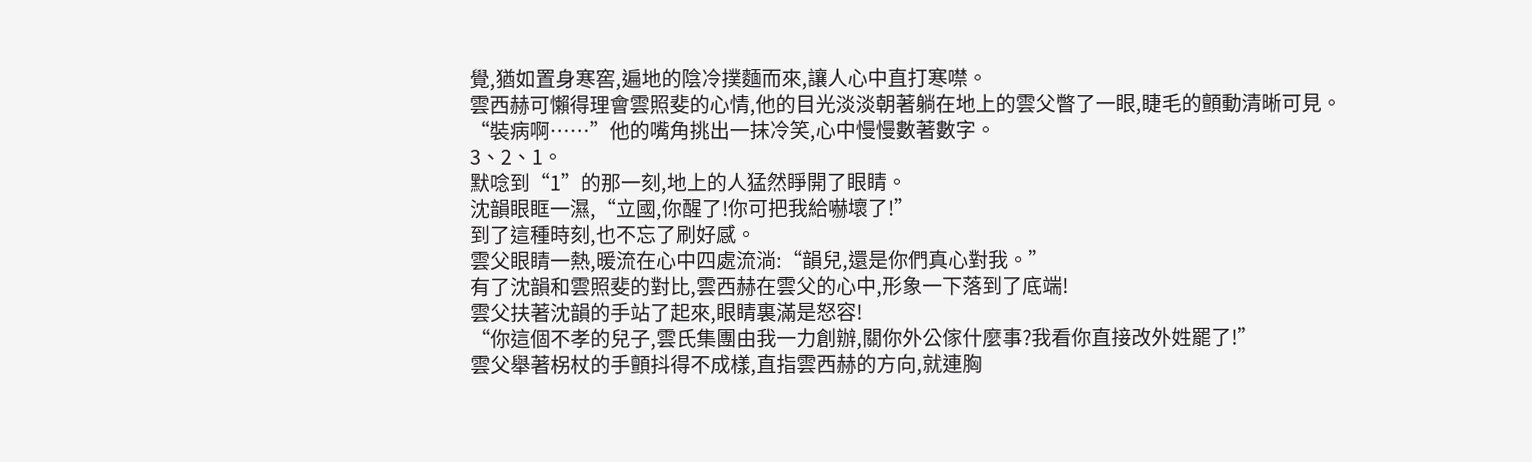覺,猶如置身寒窖,遍地的陰冷撲麵而來,讓人心中直打寒噤。
雲西赫可懶得理會雲照斐的心情,他的目光淡淡朝著躺在地上的雲父瞥了一眼,睫毛的顫動清晰可見。
“裝病啊……”他的嘴角挑出一抹冷笑,心中慢慢數著數字。
3、2、1。
默唸到“1”的那一刻,地上的人猛然睜開了眼睛。
沈韻眼眶一濕,“立國,你醒了!你可把我給嚇壞了!”
到了這種時刻,也不忘了刷好感。
雲父眼睛一熱,暖流在心中四處流淌:“韻兒,還是你們真心對我。”
有了沈韻和雲照斐的對比,雲西赫在雲父的心中,形象一下落到了底端!
雲父扶著沈韻的手站了起來,眼睛裏滿是怒容!
“你這個不孝的兒子,雲氏集團由我一力創辦,關你外公傢什麼事?我看你直接改外姓罷了!”
雲父舉著柺杖的手顫抖得不成樣,直指雲西赫的方向,就連胸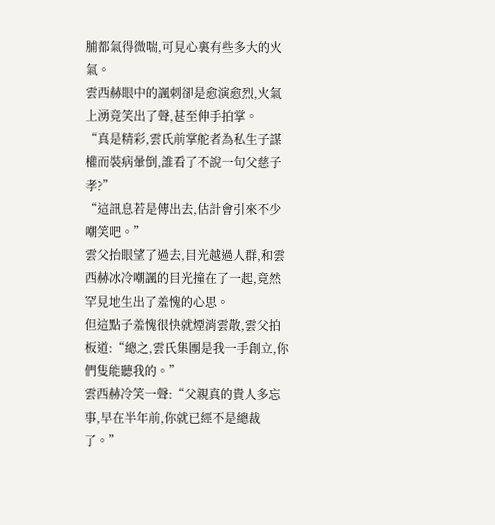脯都氣得微喘,可見心裏有些多大的火氣。
雲西赫眼中的諷刺卻是愈演愈烈,火氣上湧竟笑出了聲,甚至伸手拍掌。
“真是精彩,雲氏前掌舵者為私生子謀權而裝病暈倒,誰看了不說一句父慈子孝?”
“這訊息若是傳出去,估計會引來不少嘲笑吧。”
雲父抬眼望了過去,目光越過人群,和雲西赫冰冷嘲諷的目光撞在了一起,竟然罕見地生出了羞愧的心思。
但這點子羞愧很快就煙消雲散,雲父拍板道:“總之,雲氏集團是我一手創立,你們隻能聽我的。”
雲西赫冷笑一聲:“父親真的貴人多忘事,早在半年前,你就已經不是總裁了。”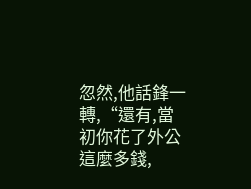忽然,他話鋒一轉,“還有,當初你花了外公這麼多錢,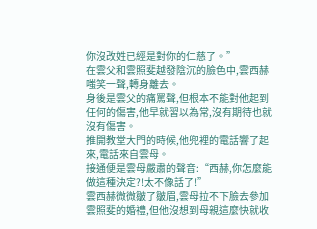你沒改姓已經是對你的仁慈了。”
在雲父和雲照斐越發陰沉的臉色中,雲西赫嗤笑一聲,轉身離去。
身後是雲父的痛罵聲,但根本不能對他起到任何的傷害,他早就習以為常,沒有期待也就沒有傷害。
推開教堂大門的時候,他兜裡的電話響了起來,電話來自雲母。
接通便是雲母嚴肅的聲音:“西赫,你怎麼能做這種決定?!太不像話了!”
雲西赫微微皺了皺眉,雲母拉不下臉去參加雲照斐的婚禮,但他沒想到母親這麼快就收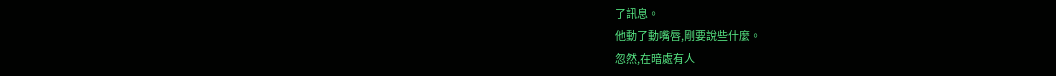了訊息。
他動了動嘴唇,剛要說些什麼。
忽然,在暗處有人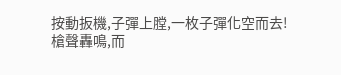按動扳機,子彈上膛,一枚子彈化空而去!
槍聲轟鳴,而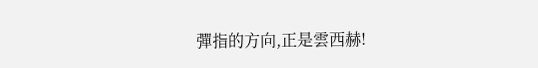彈指的方向,正是雲西赫!